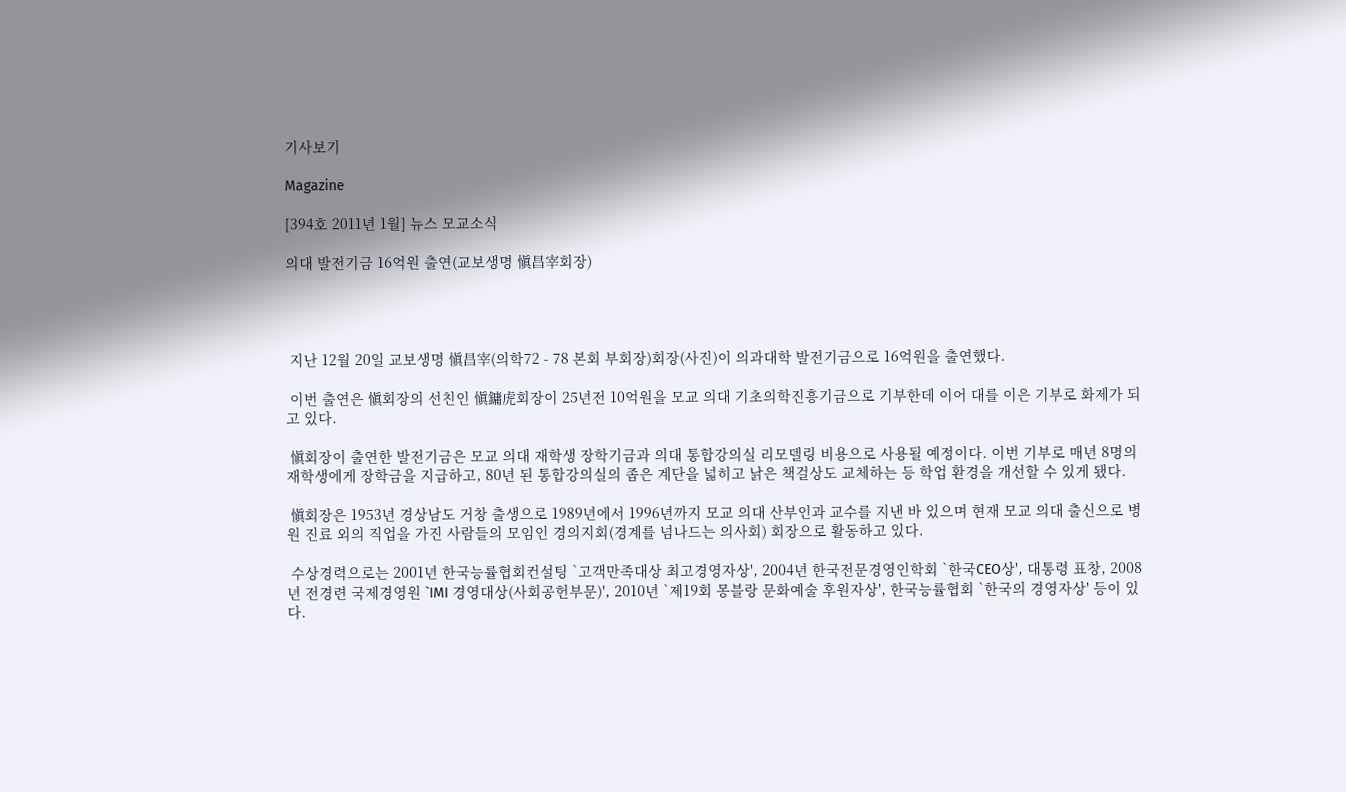기사보기

Magazine

[394호 2011년 1월] 뉴스 모교소식

의대 발전기금 16억원 출연(교보생명 愼昌宰회장)




 지난 12월 20일 교보생명 愼昌宰(의학72 - 78 본회 부회장)회장(사진)이 의과대학 발전기금으로 16억원을 출연했다.

 이번 출연은 愼회장의 선친인 愼鏞虎회장이 25년전 10억원을 모교 의대 기초의학진흥기금으로 기부한데 이어 대를 이은 기부로 화제가 되고 있다.

 愼회장이 출연한 발전기금은 모교 의대 재학생 장학기금과 의대 통합강의실 리모델링 비용으로 사용될 예정이다. 이번 기부로 매년 8명의 재학생에게 장학금을 지급하고, 80년 된 통합강의실의 좁은 계단을 넓히고 낡은 책걸상도 교체하는 등 학업 환경을 개선할 수 있게 됐다.

 愼회장은 1953년 경상남도 거창 출생으로 1989년에서 1996년까지 모교 의대 산부인과 교수를 지낸 바 있으며 현재 모교 의대 출신으로 병원 진료 외의 직업을 가진 사람들의 모임인 경의지회(경계를 넘나드는 의사회) 회장으로 활동하고 있다.

 수상경력으로는 2001년 한국능률협회컨설팅 `고객만족대상 최고경영자상', 2004년 한국전문경영인학회 `한국CEO상', 대통령 표창, 2008년 전경련 국제경영원 `IMI 경영대상(사회공헌부문)', 2010년 `제19회 몽블랑 문화예술 후원자상', 한국능률협회 `한국의 경영자상' 등이 있다.